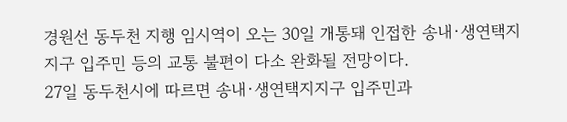경원선 동두천 지행 임시역이 오는 30일 개통돼 인접한 송내·생연택지지구 입주민 등의 교통 불편이 다소 완화될 전망이다.
27일 동두천시에 따르면 송내·생연택지지구 입주민과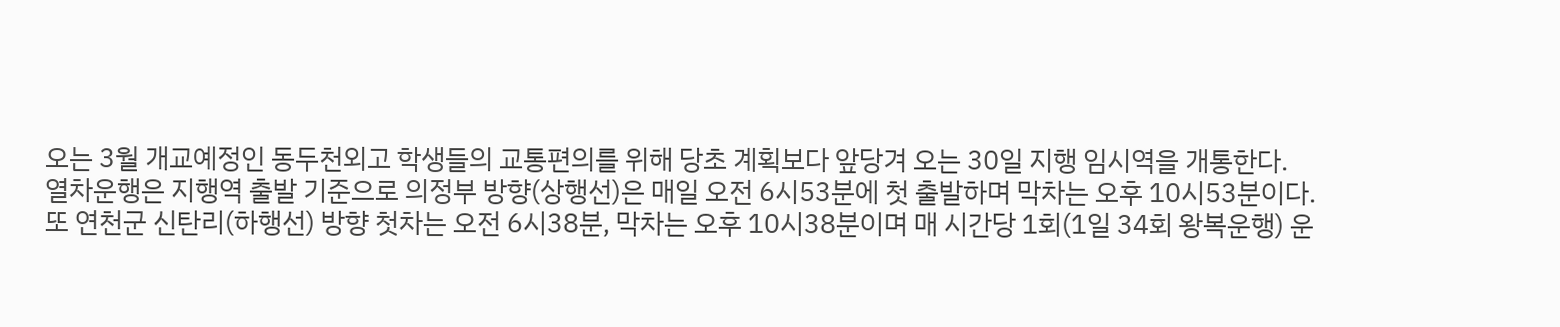오는 3월 개교예정인 동두천외고 학생들의 교통편의를 위해 당초 계획보다 앞당겨 오는 30일 지행 임시역을 개통한다.
열차운행은 지행역 출발 기준으로 의정부 방향(상행선)은 매일 오전 6시53분에 첫 출발하며 막차는 오후 10시53분이다.
또 연천군 신탄리(하행선) 방향 첫차는 오전 6시38분, 막차는 오후 10시38분이며 매 시간당 1회(1일 34회 왕복운행) 운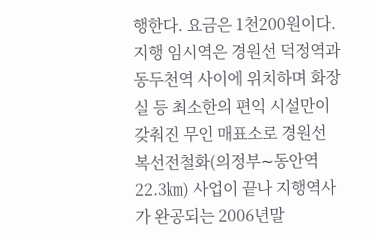행한다. 요금은 1천200원이다.
지행 임시역은 경원선 덕정역과 동두천역 사이에 위치하며 화장실 등 최소한의 편익 시설만이 갖춰진 무인 매표소로 경원선 복선전철화(의정부∼동안역 22.3㎞) 사업이 끝나 지행역사가 완공되는 2006년말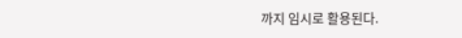까지 임시로 활용된다.